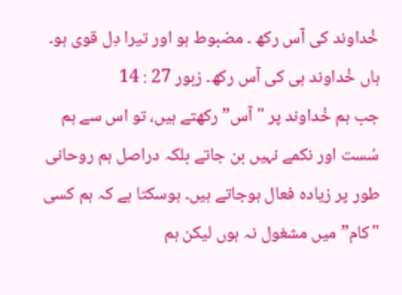خُداوند کی آس رکھ ۔ مضبوط ہو اور تیرا دِل قوی ہو۔ ہاں خُداوند ہی کی آس رکھ۔ زبور 27 : 14
جب ہم خُداوند پر "آس” رکھتے ہیں، تو اس سے ہم سُست اور نکمے نہیں بن جاتے بلکہ دراصل ہم روحانی طور پر زیادہ فعال ہوجاتے ہیں۔ ہوسکتا ہے کہ ہم کسی "کام” میں مشغول نہ ہوں لیکن ہم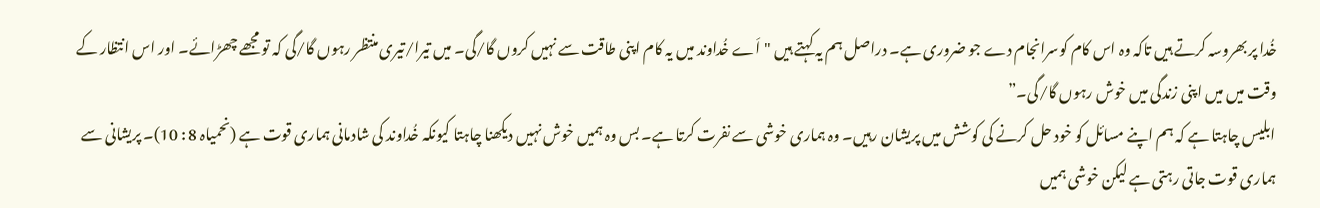خُدا پر بھروسہ کرتے ہیں تاکہ وہ اس کام کوسرانجام دے جو ضروری ہے۔ دراصل ہم یہ کہتے ہیں "اَے خُداوند میں یہ کام اپنی طاقت سے نہیں کروں گا/گی۔ میں تیرا/تیری منتظر رہوں گا/گی کہ تو مجھے چھڑائے۔ اور اس انتظار کے وقت میں میں اپنی زندگی میں خوش رہوں گا/گی۔”
ابلیس چاہتا ہے کہ ہم اپنے مسائل کو خود حل کرنے کی کوشش میں پریشان رہیں۔ وہ ہماری خوشی سے نفرت کرتا ہے۔ بس وہ ہمیں خوش نہیں دیکھنا چاہتا کیونکہ خُداوند کی شادمانی ہماری قوت ہے (نحمیاہ 8 : 10)۔ پریشانی سے ہماری قوت جاتی رہتی ہے لیکن خوشی ہمیں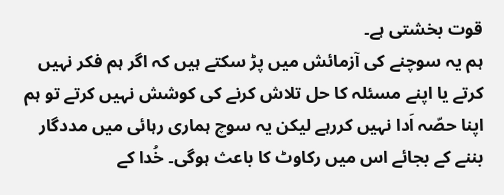قوت بخشتی ہے۔
ہم یہ سوچنے کی آزمائش میں پڑ سکتے ہیں کہ اگر ہم فکر نہیں کرتے یا اپنے مسئلہ کا حل تلاش کرنے کی کوشش نہیں کرتے تو ہم اپنا حصّہ اَدا نہیں کررہے لیکن یہ سوچ ہماری رہائی میں مددگار بننے کے بجائے اس میں رکاوٹ کا باعث ہوگی۔ خُدا کے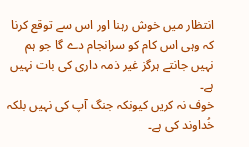انتظار میں خوش رہنا اور اس سے توقع کرنا کہ وہی اس کام کو سرانجام دے گا جو ہم نہیں جانتے ہرگز غیر ذمہ داری کی بات نہیں ہے۔
خوف نہ کریں کیونکہ جنگ آپ کی نہیں بلکہ خُداوند کی ہے۔